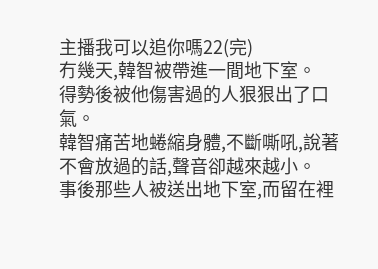主播我可以追你嗎22(完)
冇幾天,韓智被帶進一間地下室。
得勢後被他傷害過的人狠狠出了口氣。
韓智痛苦地蜷縮身體,不斷嘶吼,說著不會放過的話,聲音卻越來越小。
事後那些人被送出地下室,而留在裡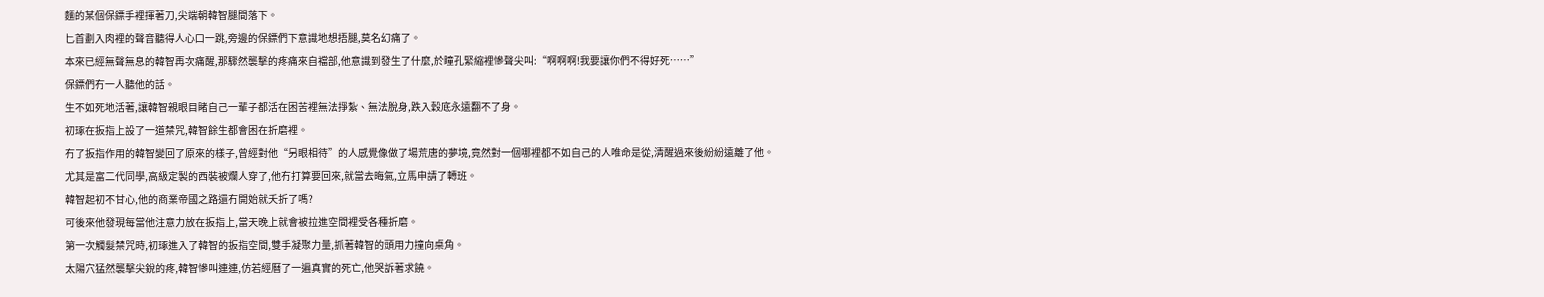麵的某個保鏢手裡揮著刀,尖端朝韓智腿間落下。
匕首劃入肉裡的聲音聽得人心口一跳,旁邊的保鏢們下意識地想捂腿,莫名幻痛了。
本來已經無聲無息的韓智再次痛醒,那驟然襲擊的疼痛來自襠部,他意識到發生了什麼,於瞳孔緊縮裡慘聲尖叫:“啊啊啊!我要讓你們不得好死……”
保鏢們冇一人聽他的話。
生不如死地活著,讓韓智親眼目睹自己一輩子都活在困苦裡無法掙紮、無法脫身,跌入穀底永遠翻不了身。
初琢在扳指上設了一道禁咒,韓智餘生都會困在折磨裡。
冇了扳指作用的韓智變回了原來的樣子,曾經對他“另眼相待”的人感覺像做了場荒唐的夢境,竟然對一個哪裡都不如自己的人唯命是從,清醒過來後紛紛遠離了他。
尤其是富二代同學,高級定製的西裝被爛人穿了,他冇打算要回來,就當去晦氣,立馬申請了轉班。
韓智起初不甘心,他的商業帝國之路還冇開始就夭折了嗎?
可後來他發現每當他注意力放在扳指上,當天晚上就會被拉進空間裡受各種折磨。
第一次觸髮禁咒時,初琢進入了韓智的扳指空間,雙手凝聚力量,抓著韓智的頭用力撞向桌角。
太陽穴猛然襲擊尖銳的疼,韓智慘叫連連,仿若經曆了一遍真實的死亡,他哭訴著求饒。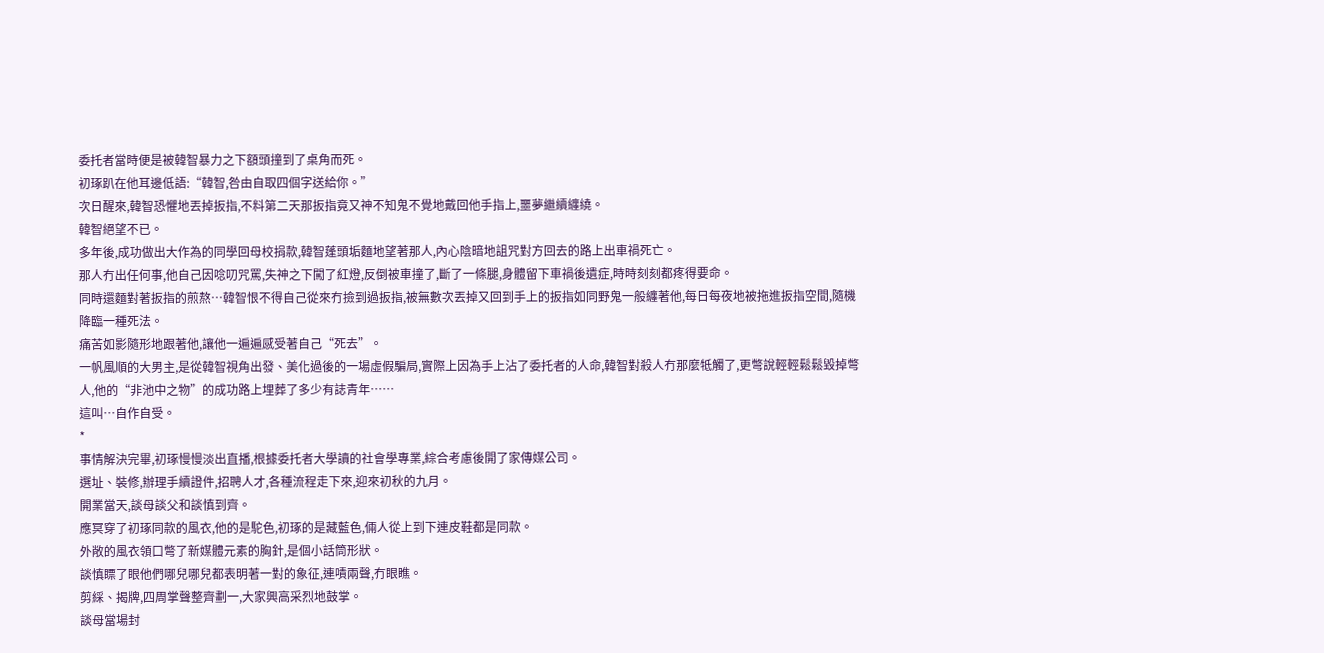委托者當時便是被韓智暴力之下額頭撞到了桌角而死。
初琢趴在他耳邊低語:“韓智,咎由自取四個字送給你。”
次日醒來,韓智恐懼地丟掉扳指,不料第二天那扳指竟又神不知鬼不覺地戴回他手指上,噩夢繼續纏繞。
韓智絕望不已。
多年後,成功做出大作為的同學回母校捐款,韓智蓬頭垢麵地望著那人,內心陰暗地詛咒對方回去的路上出車禍死亡。
那人冇出任何事,他自己因唸叨咒罵,失神之下闖了紅燈,反倒被車撞了,斷了一條腿,身體留下車禍後遺症,時時刻刻都疼得要命。
同時還麵對著扳指的煎熬…韓智恨不得自己從來冇撿到過扳指,被無數次丟掉又回到手上的扳指如同野鬼一般纏著他,每日每夜地被拖進扳指空間,隨機降臨一種死法。
痛苦如影隨形地跟著他,讓他一遍遍感受著自己“死去”。
一帆風順的大男主,是從韓智視角出發、美化過後的一場虛假騙局,實際上因為手上沾了委托者的人命,韓智對殺人冇那麼牴觸了,更彆說輕輕鬆鬆毀掉彆人,他的“非池中之物”的成功路上埋葬了多少有誌青年……
這叫…自作自受。
*
事情解決完畢,初琢慢慢淡出直播,根據委托者大學讀的社會學專業,綜合考慮後開了家傳媒公司。
選址、裝修,辦理手續證件,招聘人才,各種流程走下來,迎來初秋的九月。
開業當天,談母談父和談慎到齊。
應冥穿了初琢同款的風衣,他的是駝色,初琢的是藏藍色,倆人從上到下連皮鞋都是同款。
外敞的風衣領口彆了新媒體元素的胸針,是個小話筒形狀。
談慎瞟了眼他們哪兒哪兒都表明著一對的象征,連嘖兩聲,冇眼瞧。
剪綵、揭牌,四周掌聲整齊劃一,大家興高采烈地鼓掌。
談母當場封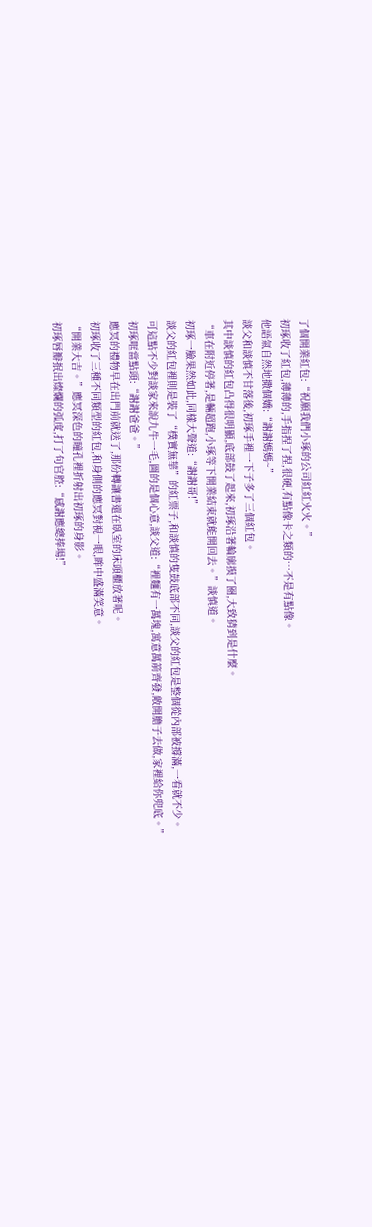了個開業紅包:“祝願我們小琢的公司紅紅火火。”
初琢收了紅包,薄薄的,手指捏了捏,很硬,有點像卡之類的…不是有點像。
他語氣自然地撒個嬌:“謝謝媽媽~”
談父和談慎不甘落後,初琢手裡一下子多了三個紅包。
其中談慎的紅包凸得很明顯,底部鼓了起來,初琢沿著輪廓摸了圈,大致猜到是什麼。
“車在附近停著,是輛超跑,小琢等下開業結束就能開回去。”談慎道。
初琢一臉果然如此,同樣大聲道:“謝謝哥!”
談父的紅包裡則是裝了“樸實無華”的紅票子,和談慎的隻鼓底部不同,談父的紅包是整個從內部被撐滿,一看就不少。
可這點不少對談家來說九牛一毛,圖的是個心意,談父道:“裡麵有一萬塊,寓意萬箭齊發,敞開膽子去做,家裡給你兜底。”
初琢哐當點頭:“謝謝爸爸。”
應冥的禮物早在出門前就送了,那份轉讓書還在臥室的床頭櫃放著呢。
初琢收了三種不同類型的紅包,和身側的應冥對視一眼,眸中盛滿笑意。
“開業大吉。”應冥深色的瞳孔裡折射出初琢的身影。
初琢唇瓣抿出燦爛的弧度,打了句官腔:“感謝應總捧場!”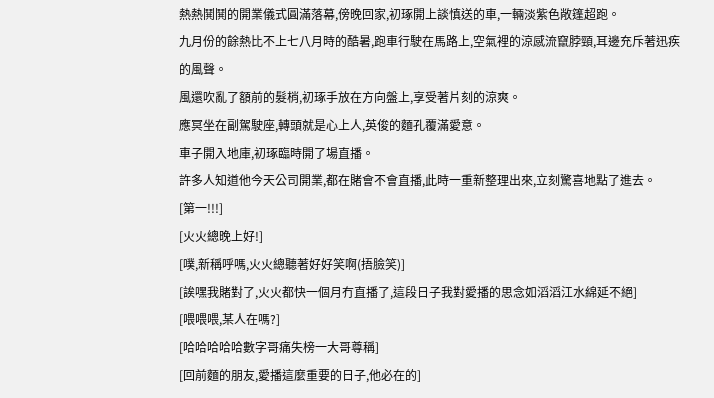熱熱鬨鬨的開業儀式圓滿落幕,傍晚回家,初琢開上談慎送的車,一輛淡紫色敞篷超跑。
九月份的餘熱比不上七八月時的酷暑,跑車行駛在馬路上,空氣裡的涼感流竄脖頸,耳邊充斥著迅疾的風聲。
風還吹亂了額前的髮梢,初琢手放在方向盤上,享受著片刻的涼爽。
應冥坐在副駕駛座,轉頭就是心上人,英俊的麵孔覆滿愛意。
車子開入地庫,初琢臨時開了場直播。
許多人知道他今天公司開業,都在賭會不會直播,此時一重新整理出來,立刻驚喜地點了進去。
[第一!!!]
[火火總晚上好!]
[噗,新稱呼嗎,火火總聽著好好笑啊(捂臉笑)]
[誒嘿我賭對了,火火都快一個月冇直播了,這段日子我對愛播的思念如滔滔江水綿延不絕]
[喂喂喂,某人在嗎?]
[哈哈哈哈哈數字哥痛失榜一大哥尊稱]
[回前麵的朋友,愛播這麼重要的日子,他必在的]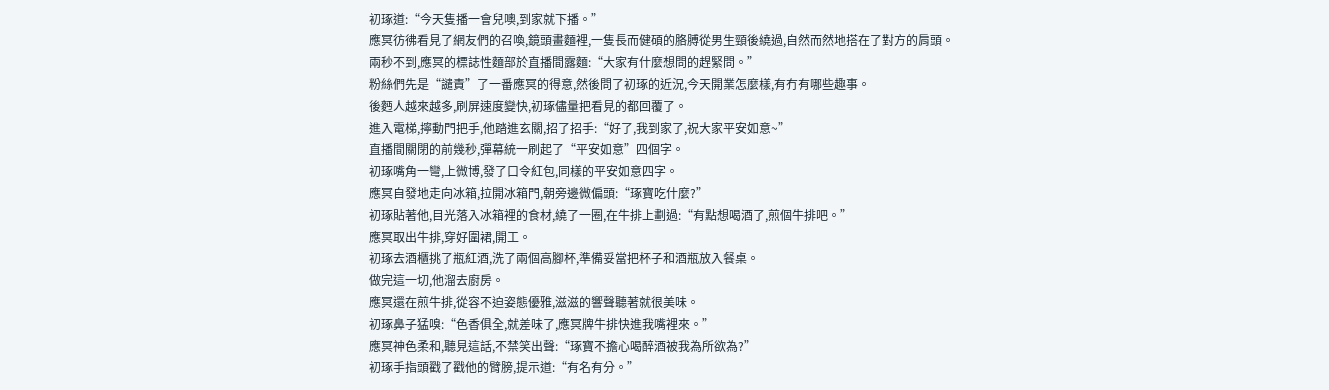初琢道:“今天隻播一會兒噢,到家就下播。”
應冥彷彿看見了網友們的召喚,鏡頭畫麵裡,一隻長而健碩的胳膊從男生頸後繞過,自然而然地搭在了對方的肩頭。
兩秒不到,應冥的標誌性麵部於直播間露麵:“大家有什麼想問的趕緊問。”
粉絲們先是“譴責”了一番應冥的得意,然後問了初琢的近況,今天開業怎麼樣,有冇有哪些趣事。
後麪人越來越多,刷屏速度變快,初琢儘量把看見的都回覆了。
進入電梯,擰動門把手,他踏進玄關,招了招手:“好了,我到家了,祝大家平安如意~”
直播間關閉的前幾秒,彈幕統一刷起了“平安如意”四個字。
初琢嘴角一彎,上微博,發了口令紅包,同樣的平安如意四字。
應冥自發地走向冰箱,拉開冰箱門,朝旁邊微偏頭:“琢寶吃什麼?”
初琢貼著他,目光落入冰箱裡的食材,繞了一圈,在牛排上劃過:“有點想喝酒了,煎個牛排吧。”
應冥取出牛排,穿好圍裙,開工。
初琢去酒櫃挑了瓶紅酒,洗了兩個高腳杯,準備妥當把杯子和酒瓶放入餐桌。
做完這一切,他溜去廚房。
應冥還在煎牛排,從容不迫姿態優雅,滋滋的響聲聽著就很美味。
初琢鼻子猛嗅:“色香俱全,就差味了,應冥牌牛排快進我嘴裡來。”
應冥神色柔和,聽見這話,不禁笑出聲:“琢寶不擔心喝醉酒被我為所欲為?”
初琢手指頭戳了戳他的臂膀,提示道:“有名有分。”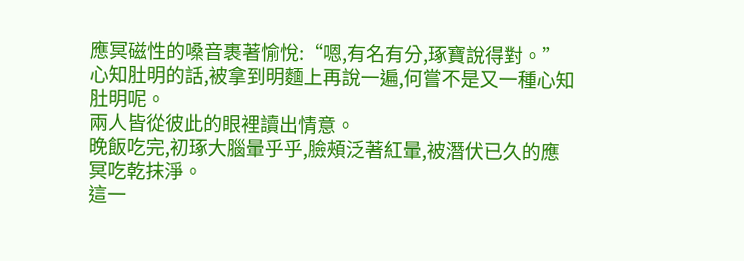應冥磁性的嗓音裹著愉悅:“嗯,有名有分,琢寶說得對。”
心知肚明的話,被拿到明麵上再說一遍,何嘗不是又一種心知肚明呢。
兩人皆從彼此的眼裡讀出情意。
晚飯吃完,初琢大腦暈乎乎,臉頰泛著紅暈,被潛伏已久的應冥吃乾抹淨。
這一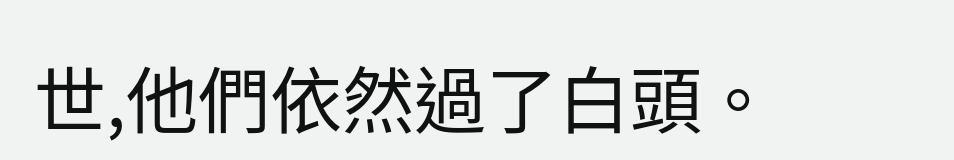世,他們依然過了白頭。